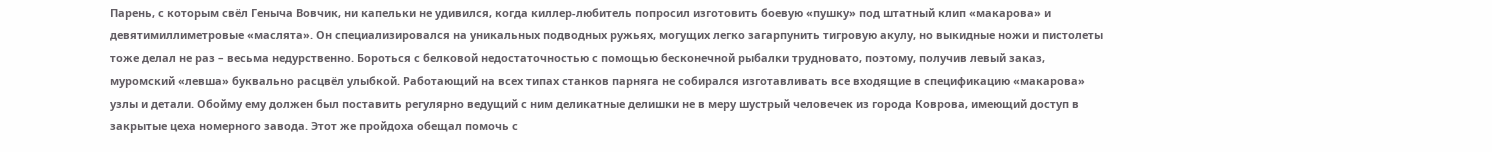Парень, с которым свёл Геныча Вовчик, ни капельки не удивился, когда киллер-любитель попросил изготовить боевую «пушку» под штатный клип «макарова» и девятимиллиметровые «маслята». Он специализировался на уникальных подводных ружьях, могущих легко загарпунить тигровую акулу, но выкидные ножи и пистолеты тоже делал не раз – весьма недурственно. Бороться с белковой недостаточностью с помощью бесконечной рыбалки трудновато, поэтому, получив левый заказ, муромский «левша» буквально расцвёл улыбкой. Работающий на всех типах станков парняга не собирался изготавливать все входящие в спецификацию «макарова» узлы и детали. Обойму ему должен был поставить регулярно ведущий с ним деликатные делишки не в меру шустрый человечек из города Коврова, имеющий доступ в закрытые цеха номерного завода. Этот же пройдоха обещал помочь с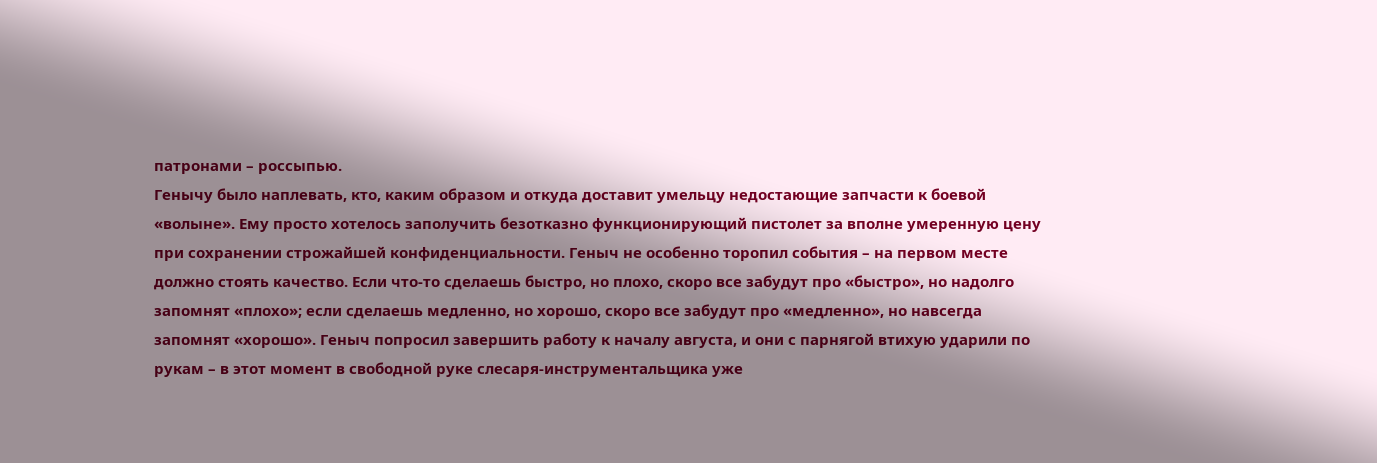патронами – россыпью.
Генычу было наплевать, кто, каким образом и откуда доставит умельцу недостающие запчасти к боевой «волыне». Ему просто хотелось заполучить безотказно функционирующий пистолет за вполне умеренную цену при сохранении строжайшей конфиденциальности. Геныч не особенно торопил события – на первом месте должно стоять качество. Если что-то сделаешь быстро, но плохо, скоро все забудут про «быстро», но надолго запомнят «плохо»; если сделаешь медленно, но хорошо, скоро все забудут про «медленно», но навсегда запомнят «хорошо». Геныч попросил завершить работу к началу августа, и они с парнягой втихую ударили по рукам – в этот момент в свободной руке слесаря-инструментальщика уже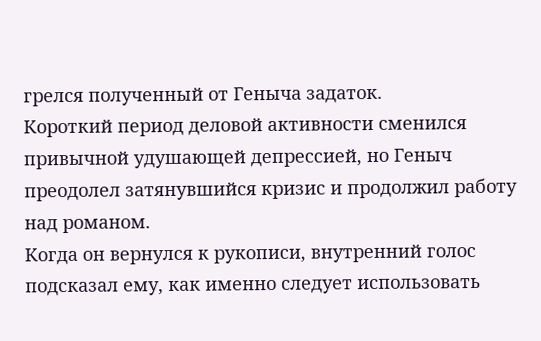грелся полученный от Геныча задаток.
Короткий период деловой активности сменился привычной удушающей депрессией, но Геныч преодолел затянувшийся кризис и продолжил работу над романом.
Когда он вернулся к рукописи, внутренний голос подсказал ему, как именно следует использовать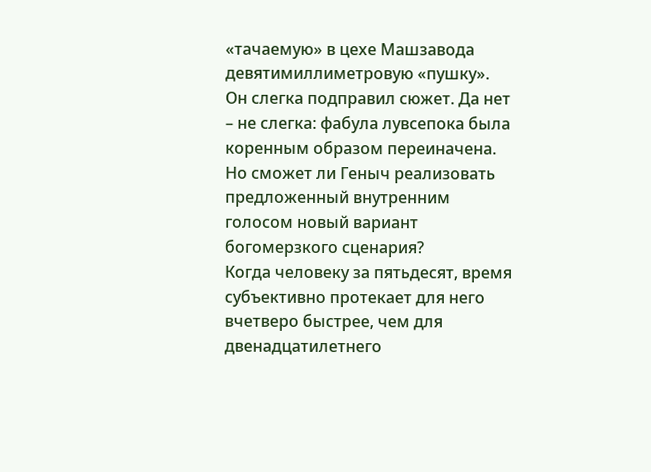«тачаемую» в цехе Машзавода девятимиллиметровую «пушку». Он слегка подправил сюжет. Да нет – не слегка: фабула лувсепока была коренным образом переиначена. Но сможет ли Геныч реализовать предложенный внутренним голосом новый вариант богомерзкого сценария?
Когда человеку за пятьдесят, время субъективно протекает для него вчетверо быстрее, чем для двенадцатилетнего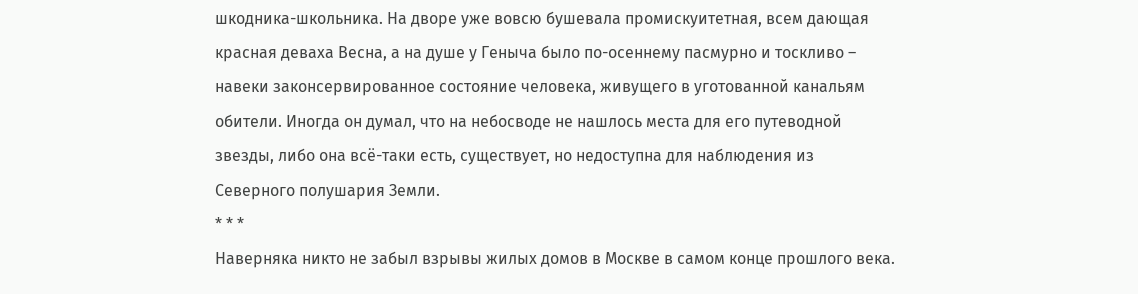шкодника-школьника. На дворе уже вовсю бушевала промискуитетная, всем дающая красная деваха Весна, а на душе у Геныча было по-осеннему пасмурно и тоскливо – навеки законсервированное состояние человека, живущего в уготованной канальям обители. Иногда он думал, что на небосводе не нашлось места для его путеводной звезды, либо она всё-таки есть, существует, но недоступна для наблюдения из Северного полушария Земли.
* * *
Наверняка никто не забыл взрывы жилых домов в Москве в самом конце прошлого века.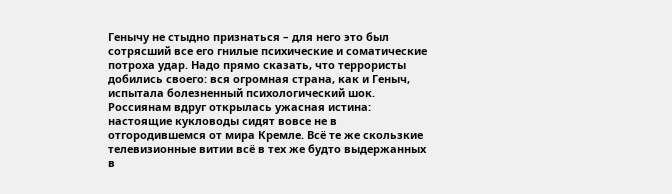Генычу не стыдно признаться – для него это был сотрясший все его гнилые психические и соматические потроха удар. Надо прямо сказать, что террористы добились своего: вся огромная страна, как и Геныч, испытала болезненный психологический шок. Россиянам вдруг открылась ужасная истина: настоящие кукловоды сидят вовсе не в отгородившемся от мира Кремле. Всё те же скользкие телевизионные витии всё в тех же будто выдержанных в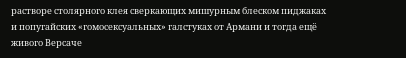растворе столярного клея сверкающих мишурным блеском пиджаках и попугайских «гомосексуальных» галстуках от Армани и тогда ещё живого Версаче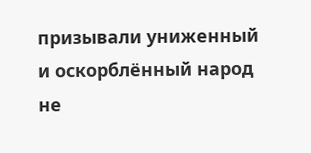призывали униженный и оскорблённый народ не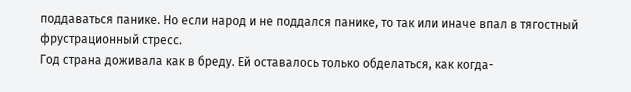поддаваться панике. Но если народ и не поддался панике, то так или иначе впал в тягостный фрустрационный стресс.
Год страна доживала как в бреду. Ей оставалось только обделаться, как когда-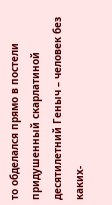то обделался прямо в постели придушенный скарлатиной десятилетний Геныч – человек без каких-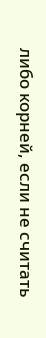либо корней, если не считать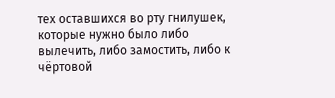тех оставшихся во рту гнилушек, которые нужно было либо вылечить, либо замостить, либо к чёртовой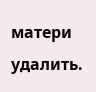матери удалить.